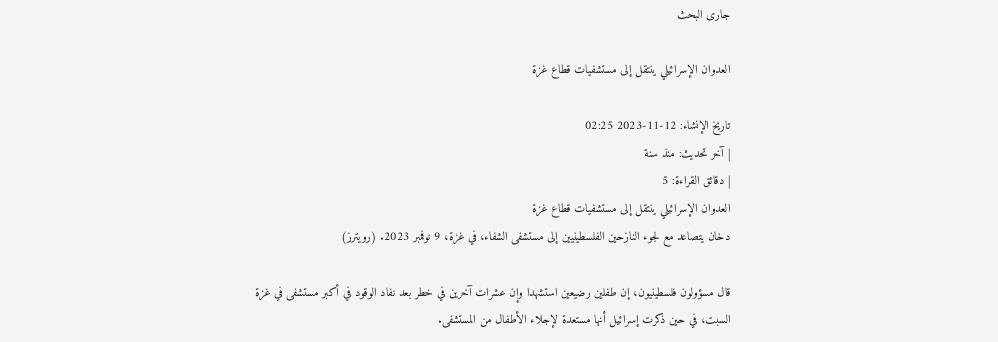جارى البحث

العدوان الإسرائيلي ينتقل إلى مستشفيات قطاع غزة

تاريخ الإنشاء: 12-11-2023 02:25
| آخر تحديث: منذ سنة
| دقائق القراءة: 5
العدوان الإسرائيلي ينتقل إلى مستشفيات قطاع غزة
دخان يتصاعد مع لجوء النازحين الفلسطينيين إلى مستشفى الشفاء، في غزة، 9 نوفمبر 2023. (رويترز)

قال مسؤولون فلسطينيون، إن طفلين رضيعين استشهدا وإن عشرات آخرين في خطر بعد نفاد الوقود في أكبر مستشفى في غزة السبت، في حين ذكرت إسرائيل أنها مستعدة لإجلاء الأطفال من المستشفى.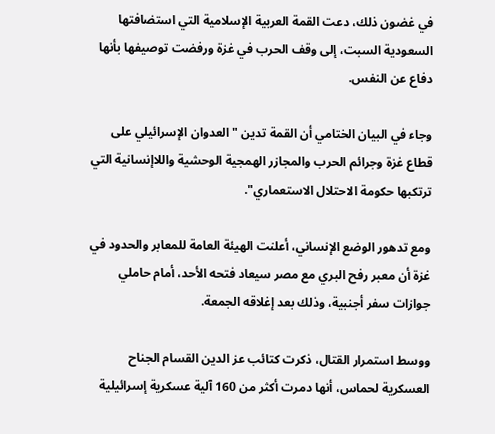في غضون ذلك، دعت القمة العربية الإسلامية التي استضافتها السعودية السبت، إلى وقف الحرب في غزة ورفضت توصيفها بأنها دفاع عن النفس.

وجاء في البيان الختامي أن القمة تدين "العدوان الإسرائيلي على قطاع غزة وجرائم الحرب والمجازر الهمجية الوحشية واللاإنسانية التي ترتكبها حكومة الاحتلال الاستعماري".

ومع تدهور الوضع الإنساني، أعلنت الهيئة العامة للمعابر والحدود في غزة أن معبر رفح البري مع مصر سيعاد فتحه الأحد، أمام حاملي جوازات سفر أجنبية، وذلك بعد إغلاقه الجمعة.

ووسط استمرار القتال، ذكرت كتائب عز الدين القسام الجناح العسكرية لحماس، أنها دمرت أكثر من 160 آلية عسكرية إسرائيلية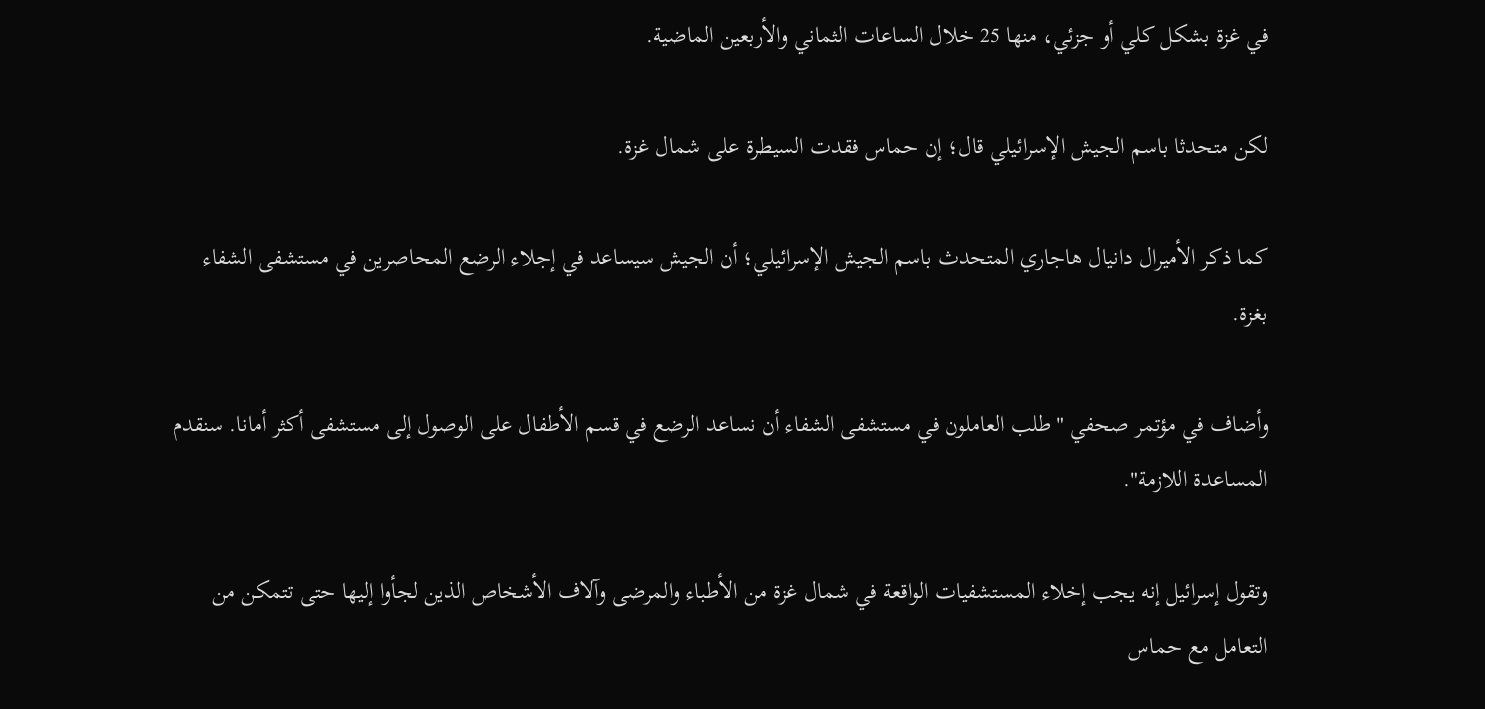في غزة بشكل كلي أو جزئي، منها 25 خلال الساعات الثماني والأربعين الماضية.

لكن متحدثا باسم الجيش الإسرائيلي قال؛ إن حماس فقدت السيطرة على شمال غزة.

كما ذكر الأميرال دانيال هاجاري المتحدث باسم الجيش الإسرائيلي؛ أن الجيش سيساعد في إجلاء الرضع المحاصرين في مستشفى الشفاء بغزة.

وأضاف في مؤتمر صحفي "طلب العاملون في مستشفى الشفاء أن نساعد الرضع في قسم الأطفال على الوصول إلى مستشفى أكثر أمانا. سنقدم المساعدة اللازمة".

وتقول إسرائيل إنه يجب إخلاء المستشفيات الواقعة في شمال غزة من الأطباء والمرضى وآلاف الأشخاص الذين لجأوا إليها حتى تتمكن من التعامل مع حماس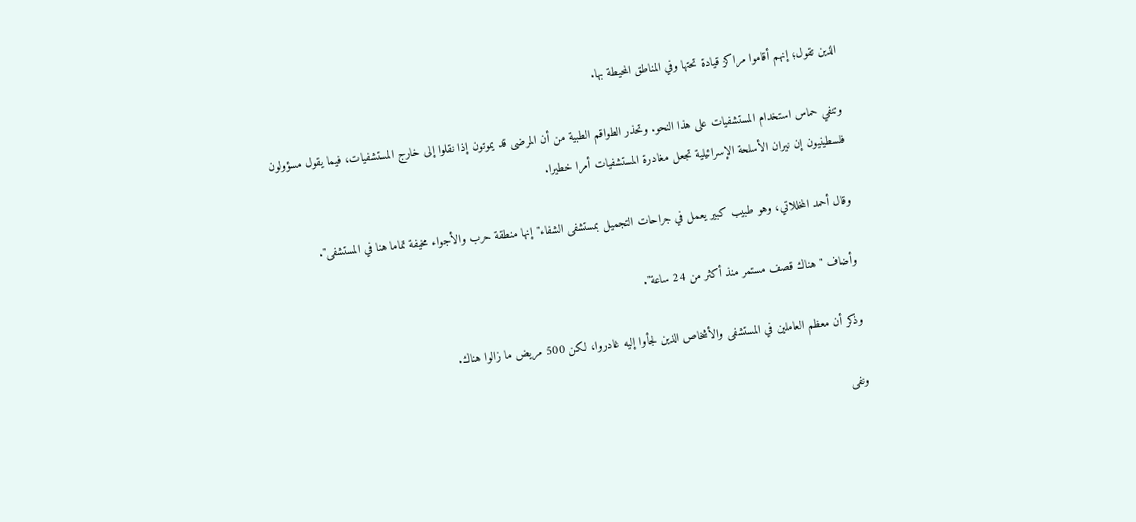الذين تقول؛ إنهم أقاموا مراكز قيادة تحتها وفي المناطق المحيطة بها.

وتنفي حماس استخدام المستشفيات على هذا النحو. وتحذر الطواقم الطبية من أن المرضى قد يموتون إذا نقلوا إلى خارج المستشفيات، فيما يقول مسؤولون فلسطينيون إن نيران الأسلحة الإسرائيلية تجعل مغادرة المستشفيات أمرا خطيرا.

وقال أحمد المخللاتي، وهو طبيب كبير يعمل في جراحات التجميل بمستشفى الشفاء"إنها منطقة حرب والأجواء مخيفة تماما هنا في المستشفى".

وأضاف "هناك قصف مستمر منذ أكثر من 24 ساعة".

وذكر أن معظم العاملين في المستشفى والأشخاص الذين لجأوا إليه غادروا، لكن 500 مريض ما زالوا هناك.

ونفى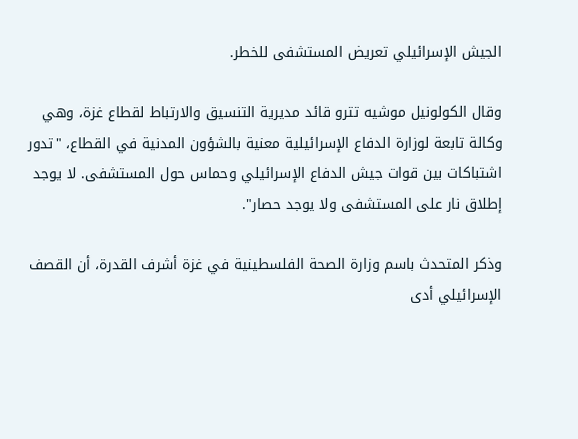الجيش الإسرائيلي تعريض المستشفى للخطر.

وقال الكولونيل موشيه تترو قائد مديرية التنسيق والارتباط لقطاع غزة، وهي وكالة تابعة لوزارة الدفاع الإسرائيلية معنية بالشؤون المدنية في القطاع، "تدور اشتباكات بين قوات جيش الدفاع الإسرائيلي وحماس حول المستشفى. لا يوجد إطلاق نار على المستشفى ولا يوجد حصار".

وذكر المتحدث باسم وزارة الصحة الفلسطينية في غزة أشرف القدرة، أن القصف الإسرائيلي أدى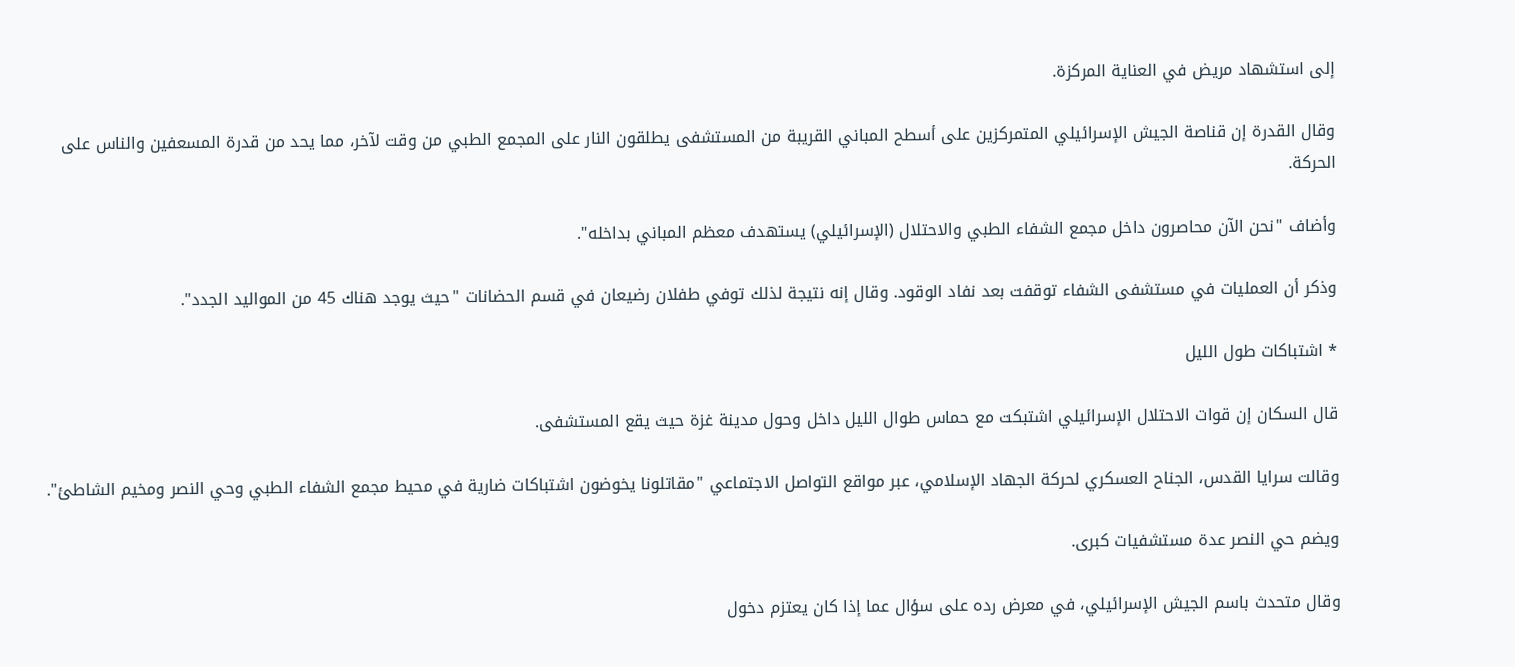إلى استشهاد مريض في العناية المركزة.

وقال القدرة إن قناصة الجيش الإسرائيلي المتمركزين على أسطح المباني القريبة من المستشفى يطلقون النار على المجمع الطبي من وقت لآخر، مما يحد من قدرة المسعفين والناس على الحركة.

وأضاف "نحن الآن محاصرون داخل مجمع الشفاء الطبي والاحتلال (الإسرائيلي) يستهدف معظم المباني بداخله".

وذكر أن العمليات في مستشفى الشفاء توقفت بعد نفاد الوقود. وقال إنه نتيجة لذلك توفي طفلان رضيعان في قسم الحضانات "حيث يوجد هناك 45 من المواليد الجدد".

* اشتباكات طول الليل

قال السكان إن قوات الاحتلال الإسرائيلي اشتبكت مع حماس طوال الليل داخل وحول مدينة غزة حيث يقع المستشفى.

وقالت سرايا القدس، الجناح العسكري لحركة الجهاد الإسلامي، عبر مواقع التواصل الاجتماعي "مقاتلونا يخوضون اشتباكات ضارية في محيط مجمع الشفاء الطبي وحي النصر ومخيم الشاطئ".

ويضم حي النصر عدة مستشفيات كبرى.

وقال متحدث باسم الجيش الإسرائيلي، في معرض رده على سؤال عما إذا كان يعتزم دخول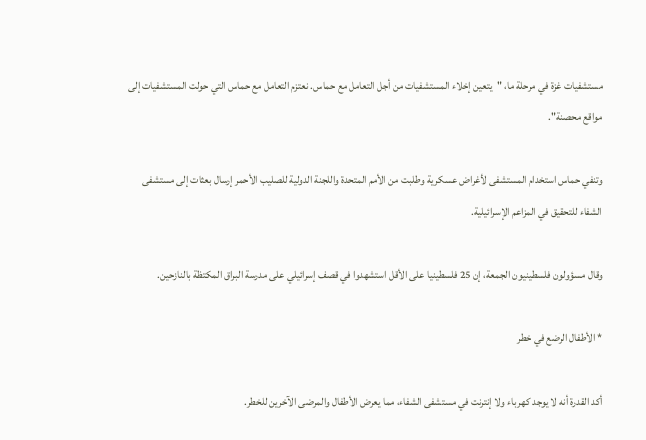مستشفيات غزة في مرحلة ما، "يتعين إخلاء المستشفيات من أجل التعامل مع حماس. نعتزم التعامل مع حماس التي حولت المستشفيات إلى مواقع محصنة".

وتنفي حماس استخدام المستشفى لأغراض عسكرية وطلبت من الأمم المتحدة واللجنة الدولية للصليب الأحمر إرسال بعثات إلى مستشفى الشفاء للتحقيق في المزاعم الإسرائيلية.

وقال مسؤولون فلسطينيون الجمعة، إن 25 فلسطينيا على الأقل استشهدوا في قصف إسرائيلي على مدرسة البراق المكتظة بالنازحين.

* الأطفال الرضع في خطر

أكد القدرة أنه لا يوجد كهرباء ولا إنترنت في مستشفى الشفاء، مما يعرض الأطفال والمرضى الآخرين للخطر.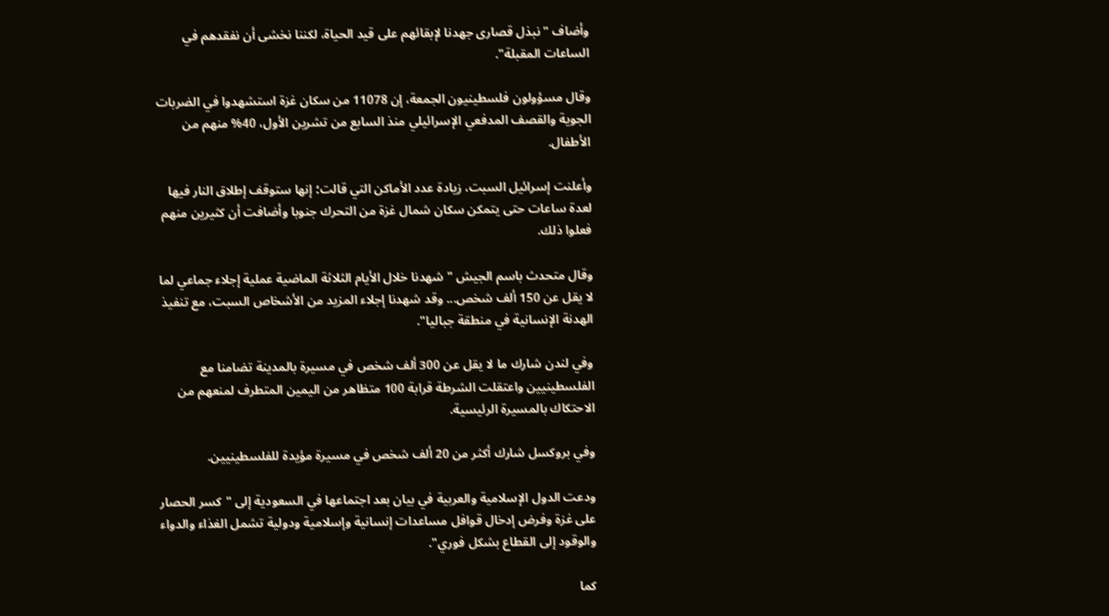وأضاف "نبذل قصارى جهدنا لإبقائهم على قيد الحياة، لكننا نخشى أن نفقدهم في الساعات المقبلة".

وقال مسؤولون فلسطينيون الجمعة، إن 11078 من سكان غزة استشهدوا في الضربات الجوية والقصف المدفعي الإسرائيلي منذ السابع من تشرين الأول، 40% منهم من الأطفال.

وأعلنت إسرائيل السبت، زيادة عدد الأماكن التي قالت؛ إنها ستوقف إطلاق النار فيها لعدة ساعات حتى يتمكن سكان شمال غزة من التحرك جنوبا وأضافت أن كثيرين منهم فعلوا ذلك.

وقال متحدث باسم الجيش "شهدنا خلال الأيام الثلاثة الماضية عملية إجلاء جماعي لما لا يقل عن 150 ألف شخص... وقد شهدنا إجلاء المزيد من الأشخاص السبت، مع تنفيذ الهدنة الإنسانية في منطقة جباليا".

وفي لندن شارك ما لا يقل عن 300 ألف شخص في مسيرة بالمدينة تضامنا مع الفلسطينيين واعتقلت الشرطة قرابة 100 متظاهر من اليمين المتطرف لمنعهم من الاحتكاك بالمسيرة الرئيسية.

وفي بروكسل شارك أكثر من 20 ألف شخص في مسيرة مؤيدة للفلسطينيين.

ودعت الدول الإسلامية والعربية في بيان بعد اجتماعها في السعودية إلى "كسر الحصار على غزة وفرض إدخال قوافل مساعدات إنسانية وإسلامية ودولية تشمل الغذاء والدواء والوقود إلى القطاع بشكل فوري".

كما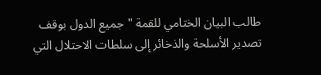طالب البيان الختامي للقمة "جميع الدول بوقف تصدير الأسلحة والذخائر إلى سلطات الاحتلال التي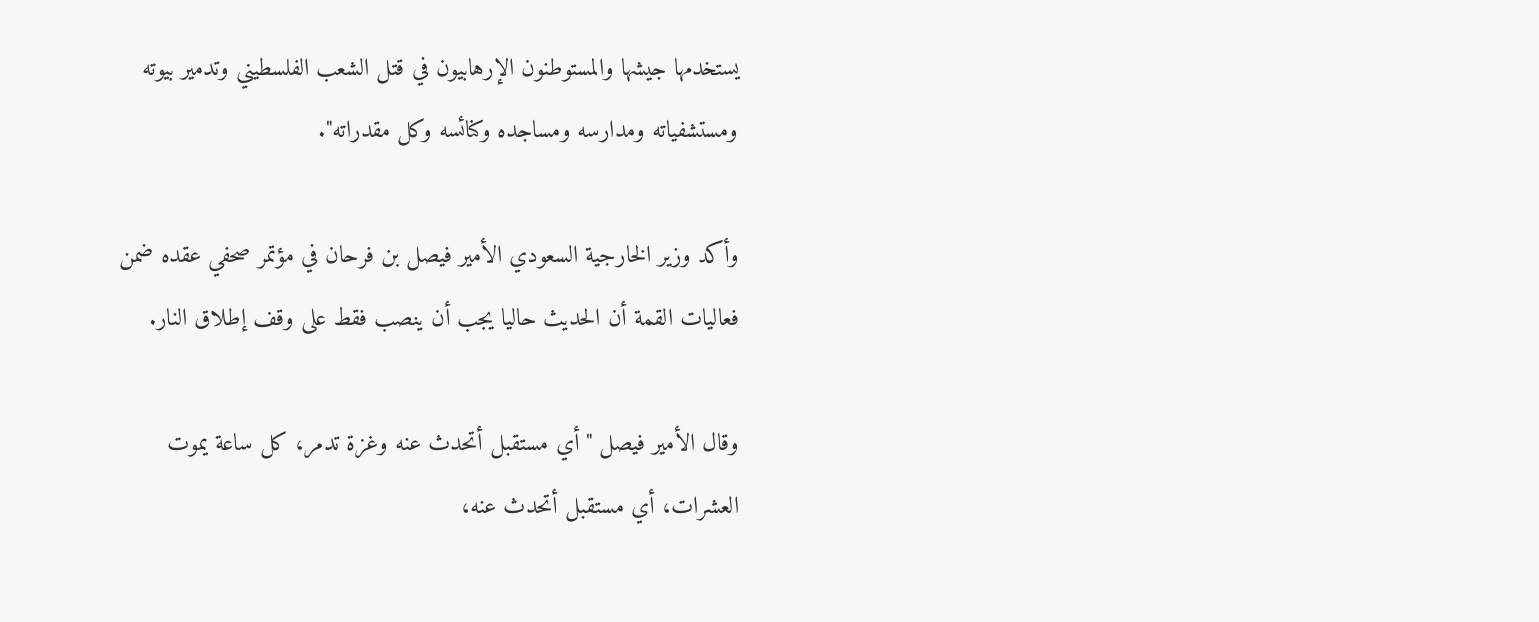يستخدمها جيشها والمستوطنون الإرهابيون في قتل الشعب الفلسطيني وتدمير بيوته ومستشفياته ومدارسه ومساجده وكنائسه وكل مقدراته".

وأكد وزير الخارجية السعودي الأمير فيصل بن فرحان في مؤتمر صحفي عقده ضمن فعاليات القمة أن الحديث حاليا يجب أن ينصب فقط على وقف إطلاق النار.

وقال الأمير فيصل "أي مستقبل أتحدث عنه وغزة تدمر، كل ساعة يموت العشرات، أي مستقبل أتحدث عنه،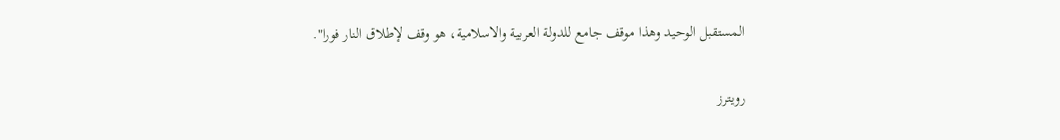المستقبل الوحيد وهذا موقف جامع للدولة العربية والاسلامية، هو وقف لإطلاق النار فورا".

رويترز